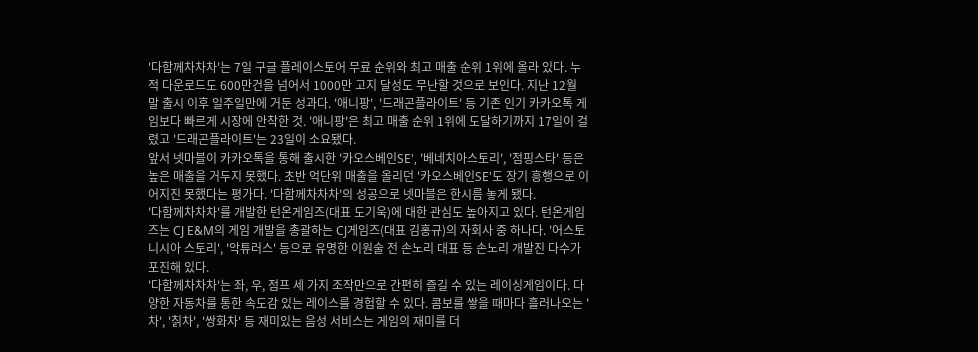'다함께차차차'는 7일 구글 플레이스토어 무료 순위와 최고 매출 순위 1위에 올라 있다. 누적 다운로드도 600만건을 넘어서 1000만 고지 달성도 무난할 것으로 보인다. 지난 12월 말 출시 이후 일주일만에 거둔 성과다. '애니팡', '드래곤플라이트' 등 기존 인기 카카오톡 게임보다 빠르게 시장에 안착한 것. '애니팡'은 최고 매출 순위 1위에 도달하기까지 17일이 걸렸고 '드래곤플라이트'는 23일이 소요됐다.
앞서 넷마블이 카카오톡을 통해 출시한 '카오스베인SE', '베네치아스토리', '점핑스타' 등은 높은 매출을 거두지 못했다. 초반 억단위 매출을 올리던 '카오스베인SE'도 장기 흥행으로 이어지진 못했다는 평가다. '다함께차차차'의 성공으로 넷마블은 한시름 놓게 됐다.
'다함께차차차'를 개발한 턴온게임즈(대표 도기욱)에 대한 관심도 높아지고 있다. 턴온게임즈는 CJ E&M의 게임 개발을 총괄하는 CJ게임즈(대표 김홍규)의 자회사 중 하나다. '어스토니시아 스토리', '악튜러스' 등으로 유명한 이원술 전 손노리 대표 등 손노리 개발진 다수가 포진해 있다.
'다함께차차차'는 좌, 우, 점프 세 가지 조작만으로 간편히 즐길 수 있는 레이싱게임이다. 다양한 자동차를 통한 속도감 있는 레이스를 경험할 수 있다. 콤보를 쌓을 때마다 흘러나오는 '차', '칡차', '쌍화차' 등 재미있는 음성 서비스는 게임의 재미를 더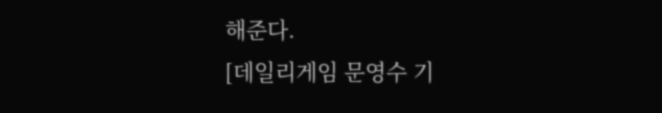해준다.
[데일리게임 문영수 기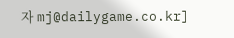자 mj@dailygame.co.kr]